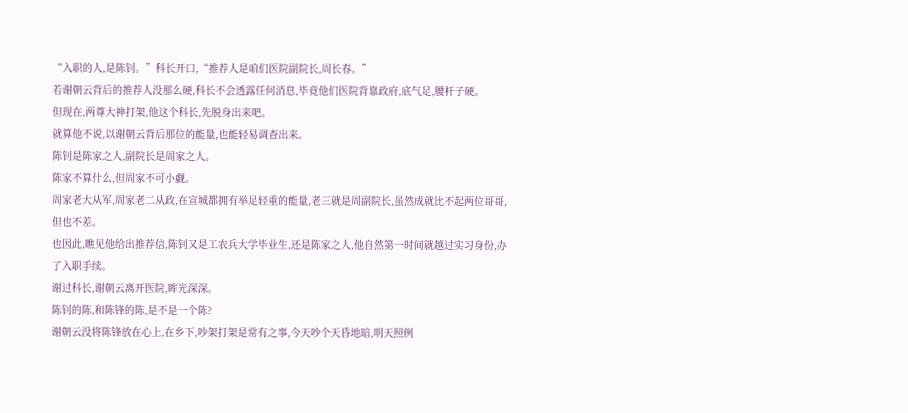“入职的人,是陈钊。”科长开口,“推荐人是咱们医院副院长,周长春。”
若谢朝云背后的推荐人没那么硬,科长不会透露任何消息,毕竟他们医院背靠政府,底气足,腰杆子硬。
但现在,两尊大神打架,他这个科长,先脱身出来吧。
就算他不说,以谢朝云背后那位的能量,也能轻易调查出来。
陈钊是陈家之人,副院长是周家之人。
陈家不算什么,但周家不可小觑。
周家老大从军,周家老二从政,在宣城都拥有举足轻重的能量,老三就是周副院长,虽然成就比不起两位哥哥,但也不差。
也因此,瞧见他给出推荐信,陈钊又是工农兵大学毕业生,还是陈家之人,他自然第一时间就越过实习身份,办了入职手续。
谢过科长,谢朝云离开医院,眸光深深。
陈钊的陈,和陈锋的陈,是不是一个陈?
谢朝云没将陈锋放在心上,在乡下,吵架打架是常有之事,今天吵个天昏地暗,明天照例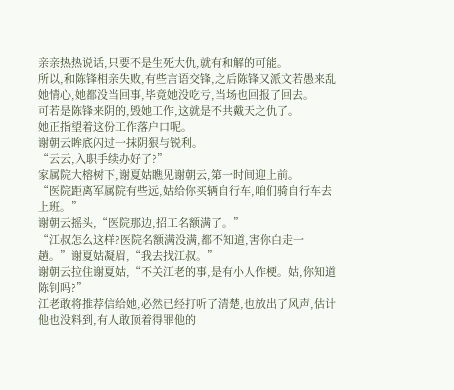亲亲热热说话,只要不是生死大仇,就有和解的可能。
所以,和陈锋相亲失败,有些言语交锋,之后陈锋又派文若愚来乱她情心,她都没当回事,毕竟她没吃亏,当场也回报了回去。
可若是陈锋来阴的,毁她工作,这就是不共戴天之仇了。
她正指望着这份工作落户口呢。
谢朝云眸底闪过一抹阴狠与锐利。
“云云,入职手续办好了?”
家属院大榕树下,谢夏姑瞧见谢朝云,第一时间迎上前。
“医院距离军属院有些远,姑给你买辆自行车,咱们骑自行车去上班。”
谢朝云摇头,“医院那边,招工名额满了。”
“江叔怎么这样?医院名额满没满,都不知道,害你白走一趟。”谢夏姑凝眉,“我去找江叔。”
谢朝云拉住谢夏姑,“不关江老的事,是有小人作梗。姑,你知道陈钊吗?”
江老敢将推荐信给她,必然已经打听了清楚,也放出了风声,估计他也没料到,有人敢顶着得罪他的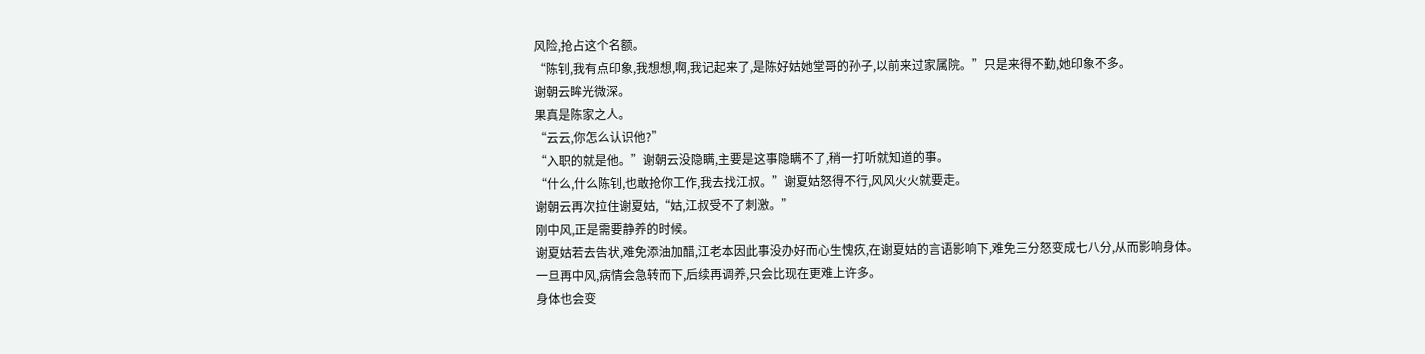风险,抢占这个名额。
“陈钊,我有点印象,我想想,啊,我记起来了,是陈好姑她堂哥的孙子,以前来过家属院。”只是来得不勤,她印象不多。
谢朝云眸光微深。
果真是陈家之人。
“云云,你怎么认识他?”
“入职的就是他。”谢朝云没隐瞒,主要是这事隐瞒不了,稍一打听就知道的事。
“什么,什么陈钊,也敢抢你工作,我去找江叔。”谢夏姑怒得不行,风风火火就要走。
谢朝云再次拉住谢夏姑,“姑,江叔受不了刺激。”
刚中风,正是需要静养的时候。
谢夏姑若去告状,难免添油加醋,江老本因此事没办好而心生愧疚,在谢夏姑的言语影响下,难免三分怒变成七八分,从而影响身体。
一旦再中风,病情会急转而下,后续再调养,只会比现在更难上许多。
身体也会变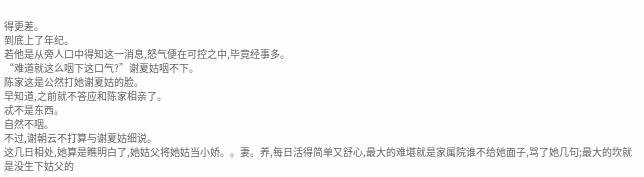得更差。
到底上了年纪。
若他是从旁人口中得知这一消息,怒气便在可控之中,毕竟经事多。
“难道就这么咽下这口气?”谢夏姑咽不下。
陈家这是公然打她谢夏姑的脸。
早知道,之前就不答应和陈家相亲了。
忒不是东西。
自然不咽。
不过,谢朝云不打算与谢夏姑细说。
这几日相处,她算是瞧明白了,她姑父将她姑当小娇。。妻。养,每日活得简单又舒心,最大的难堪就是家属院谁不给她面子,骂了她几句;最大的坎就是没生下姑父的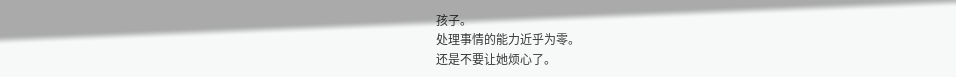孩子。
处理事情的能力近乎为零。
还是不要让她烦心了。